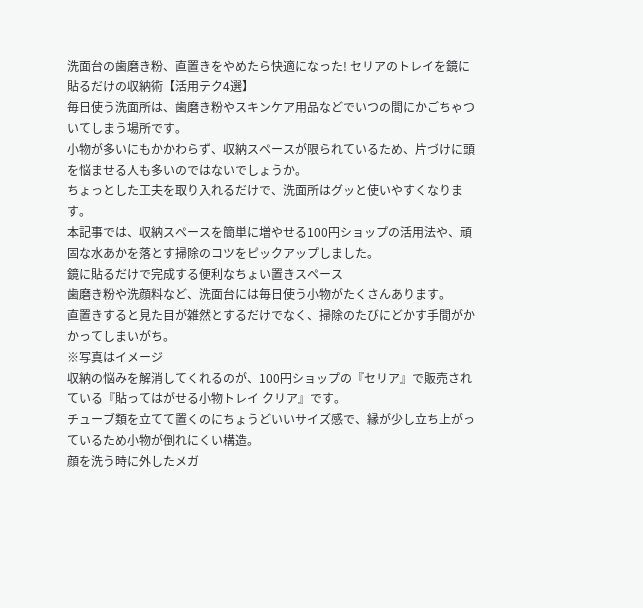洗面台の歯磨き粉、直置きをやめたら快適になった! セリアのトレイを鏡に貼るだけの収納術【活用テク4選】
毎日使う洗面所は、歯磨き粉やスキンケア用品などでいつの間にかごちゃついてしまう場所です。
小物が多いにもかかわらず、収納スペースが限られているため、片づけに頭を悩ませる人も多いのではないでしょうか。
ちょっとした工夫を取り入れるだけで、洗面所はグッと使いやすくなります。
本記事では、収納スペースを簡単に増やせる100円ショップの活用法や、頑固な水あかを落とす掃除のコツをピックアップしました。
鏡に貼るだけで完成する便利なちょい置きスペース
歯磨き粉や洗顔料など、洗面台には毎日使う小物がたくさんあります。
直置きすると見た目が雑然とするだけでなく、掃除のたびにどかす手間がかかってしまいがち。
※写真はイメージ
収納の悩みを解消してくれるのが、100円ショップの『セリア』で販売されている『貼ってはがせる小物トレイ クリア』です。
チューブ類を立てて置くのにちょうどいいサイズ感で、縁が少し立ち上がっているため小物が倒れにくい構造。
顔を洗う時に外したメガ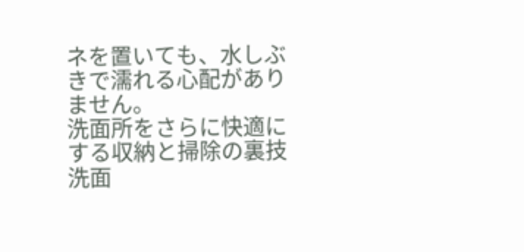ネを置いても、水しぶきで濡れる心配がありません。
洗面所をさらに快適にする収納と掃除の裏技
洗面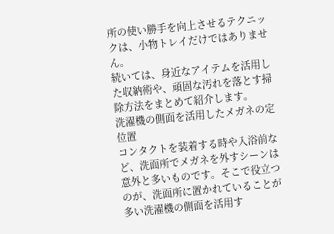所の使い勝手を向上させるテクニックは、小物トレイだけではありません。
続いては、身近なアイテムを活用した収納術や、頑固な汚れを落とす掃除方法をまとめて紹介します。
洗濯機の側面を活用したメガネの定位置
コンタクトを装着する時や入浴前など、洗面所でメガネを外すシーンは意外と多いものです。そこで役立つのが、洗面所に置かれていることが多い洗濯機の側面を活用す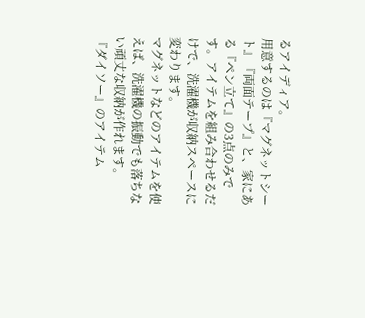るアイディア。
用意するのは『マグネットシート』『両面テープ』と、家にある『ペン立て』の3点のみです。アイテムを組み合わせるだけで、洗濯機が収納スペースに変わります。
マグネットなどのアイテムを使えば、洗濯機の振動でも落ちない頑丈な収納が作れます。
『ダイソー』のアイテム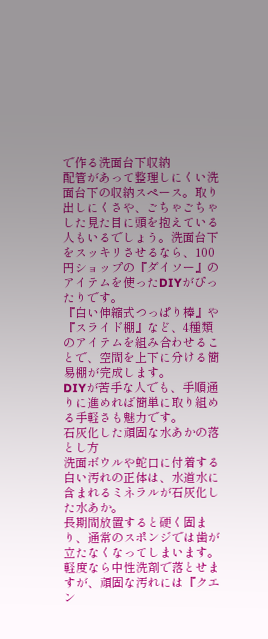で作る洗面台下収納
配管があって整理しにくい洗面台下の収納スペース。取り出しにくさや、ごちゃごちゃした見た目に頭を抱えている人もいるでしょう。洗面台下をスッキリさせるなら、100円ショップの『ダイソー』のアイテムを使ったDIYがぴったりです。
『白い伸縮式つっぱり棒』や『スライド棚』など、4種類のアイテムを組み合わせることで、空間を上下に分ける簡易棚が完成します。
DIYが苦手な人でも、手順通りに進めれば簡単に取り組める手軽さも魅力です。
石灰化した頑固な水あかの落とし方
洗面ボウルや蛇口に付着する白い汚れの正体は、水道水に含まれるミネラルが石灰化した水あか。
長期間放置すると硬く固まり、通常のスポンジでは歯が立たなくなってしまいます。
軽度なら中性洗剤で落とせますが、頑固な汚れには『クエン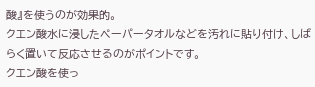酸』を使うのが効果的。
クエン酸水に浸したペーパータオルなどを汚れに貼り付け、しばらく置いて反応させるのがポイントです。
クエン酸を使っ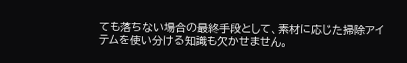ても落ちない場合の最終手段として、素材に応じた掃除アイテムを使い分ける知識も欠かせません。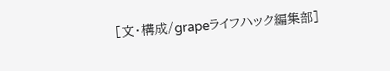[文・構成/grapeライフハック編集部]